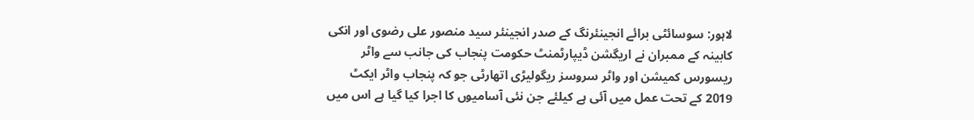لاہور: سوسائٹی برائے انجینئرنگ کے صدر انجینئر سید منصور علی رضوی اور انکی کابینہ کے ممبران نے اریگشن ڈیپارٹمنٹ حکومت پنجاب کی جانب سے واٹر ریسورس کمیشن اور واٹر سروسز ریگولیڑی اتھارٹی جو کہ پنجاب واٹر ایکٹ 2019 کے تحت عمل میں آئی ہے کیلئے جن نئی آسامیوں کا اجرا کیا گیا ہے اس میں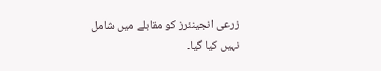زرعی انجینئرز کو مقابلے میں شامل نہیں کیا گیا۔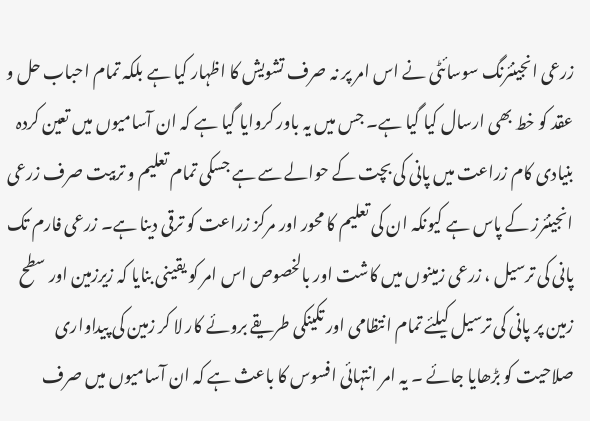زرعی انجینئرنگ سوسائٹی نے اس امر پر نہ صرف تشویش کا اظہار کیا ہے بلکہ تمام احباب حل و عقد کو خط بھی ارسال کیا گیا ہے۔ جس میں یہ باور کروایا گیا ہے کہ ان آسامیوں میں تعین کردہ بنیادی کام زراعت میں پانی کی بچت کے حوالے سے ہے جسکی تمام تعلیم و تربیت صرف زرعی انجینئرز کے پاس ہے کیونکہ ان کی تعلیم کا محور اور مرکز زراعت کو ترقی دینا ہے۔ زرعی فارم تک پانی کی ترسیل ، زرعی زمینوں میں کاشت اور بالخصوص اس امر کو یقینی بنایا کہ زیرزمین اور سطح زمین پر پانی کی ترسیل کیلئے تمام انتظامی اور تکینکی طریقے بروئے کار لا کر زمین کی پیداواری صلاحیت کو بڑھایا جائے ۔ یہ امر انتہائی افسوس کا باعث ہے کہ ان آسامیوں میں صرف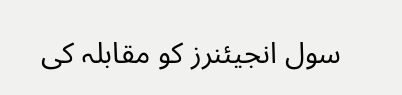سول انجیئنرز کو مقابلہ کی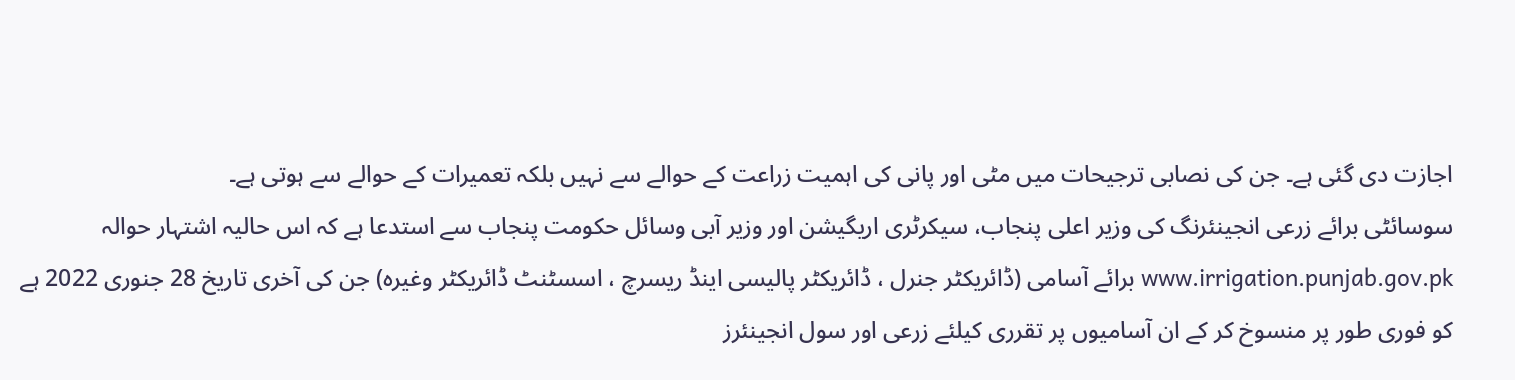اجازت دی گئی ہے۔ جن کی نصابی ترجیحات میں مٹی اور پانی کی اہمیت زراعت کے حوالے سے نہیں بلکہ تعمیرات کے حوالے سے ہوتی ہے۔
سوسائٹی برائے زرعی انجینئرنگ کی وزیر اعلی پنجاب، سیکرٹری اریگیشن اور وزیر آبی وسائل حکومت پنجاب سے استدعا ہے کہ اس حالیہ اشتہار حوالہ www.irrigation.punjab.gov.pk برائے آسامی (ڈائریکٹر جنرل ، ڈائریکٹر پالیسی اینڈ ریسرچ ، اسسٹنٹ ڈائریکٹر وغیرہ) جن کی آخری تاریخ 28 جنوری 2022 ہے کو فوری طور پر منسوخ کر کے ان آسامیوں پر تقرری کیلئے زرعی اور سول انجینئرز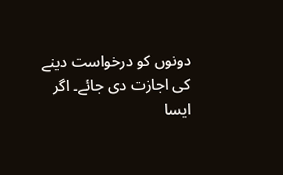دونوں کو درخواست دینے کی اجازت دی جائے۔ اگر ایسا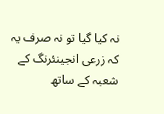نہ کیا گیا تو نہ صرف یہ کہ زرعی انجینئرنگ کے شعبہ کے ساتھ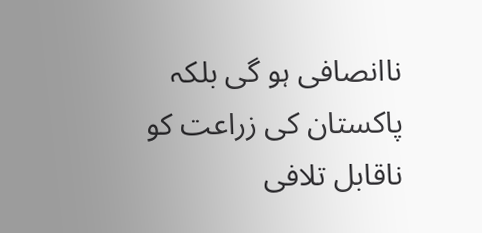ناانصافی ہو گی بلکہ پاکستان کی زراعت کو ناقابل تلافی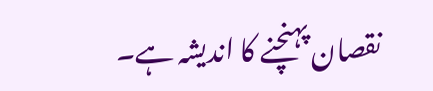نقصان پہنچنے کا اندیشہ ہے۔